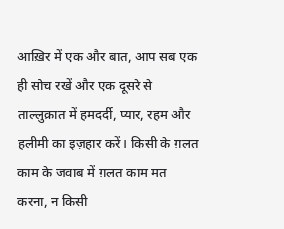आख़िर में एक और बात, आप सब एक ही सोच रखें और एक दूसरे से ताल्लुक़ात में हमदर्दी, प्यार, रहम और हलीमी का इज़हार करें। किसी के ग़लत काम के जवाब में ग़लत काम मत करना, न किसी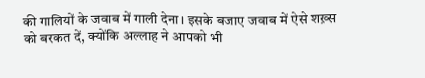की गालियों के जवाब में गाली देना। इसके बजाए जवाब में ऐसे शख़्स को बरकत दें, क्योंकि अल्लाह ने आपको भी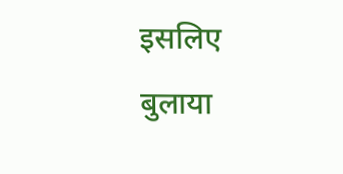इसलिए बुलाया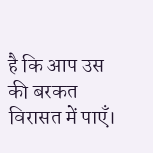है कि आप उस की बरकत विरासत में पाएँ।